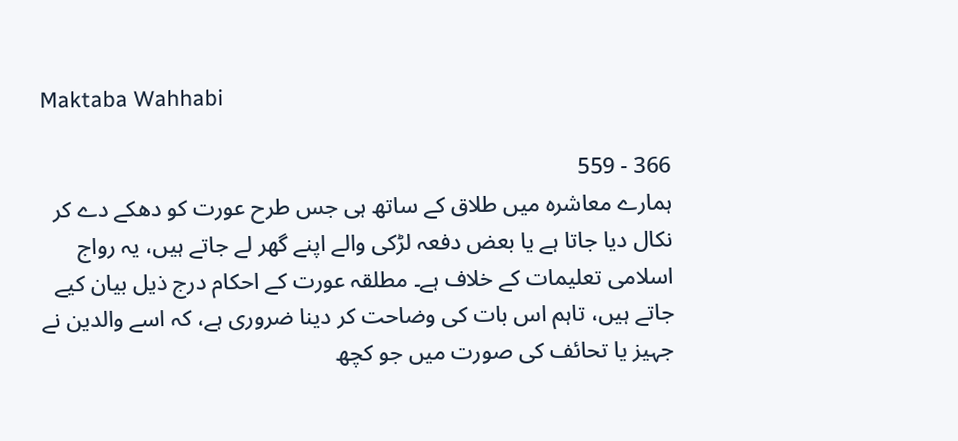Maktaba Wahhabi

366 - 559
ہمارے معاشرہ میں طلاق کے ساتھ ہی جس طرح عورت کو دھکے دے کر نکال دیا جاتا ہے یا بعض دفعہ لڑکی والے اپنے گھر لے جاتے ہیں، یہ رواج اسلامی تعلیمات کے خلاف ہے۔ مطلقہ عورت کے احکام درج ذیل بیان کیے جاتے ہیں، تاہم اس بات کی وضاحت کر دینا ضروری ہے، کہ اسے والدین نے جہیز یا تحائف کی صورت میں جو کچھ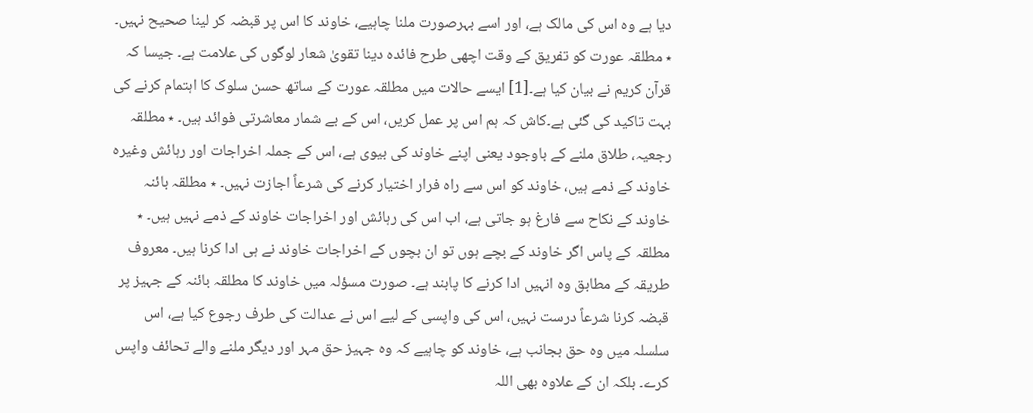دیا ہے وہ اس کی مالک ہے، اور اسے بہرصورت ملنا چاہیے، خاوند کا اس پر قبضہ کر لینا صحیح نہیں۔ ٭ مطلقہ عورت کو تفریق کے وقت اچھی طرح فائدہ دینا تقویٰ شعار لوگوں کی علامت ہے۔ جیسا کہ قرآن کریم نے بیان کیا ہے۔[1] ایسے حالات میں مطلقہ عورت کے ساتھ حسن سلوک کا اہتمام کرنے کی بہت تاکید کی گئی ہے۔کاش کہ ہم اس پر عمل کریں، اس کے بے شمار معاشرتی فوائد ہیں۔ ٭ مطلقہ رجعیہ، طلاق ملنے کے باوجود یعنی اپنے خاوند کی بیوی ہے، اس کے جملہ اخراجات اور رہائش وغیرہ خاوند کے ذمے ہیں، خاوند کو اس سے راہ فرار اختیار کرنے کی شرعاً اجازت نہیں۔ ٭ مطلقہ بائنہ خاوند کے نکاح سے فارغ ہو جاتی ہے، اب اس کی رہائش اور اخراجات خاوند کے ذمے نہیں ہیں۔ ٭ مطلقہ کے پاس اگر خاوند کے بچے ہوں تو ان بچوں کے اخراجات خاوند نے ہی ادا کرنا ہیں۔ معروف طریقہ کے مطابق وہ انہیں ادا کرنے کا پابند ہے۔ صورت مسؤلہ میں خاوند کا مطلقہ بائنہ کے جہیز پر قبضہ کرنا شرعاً درست نہیں، اس کی واپسی کے لیے اس نے عدالت کی طرف رجوع کیا ہے، اس سلسلہ میں وہ حق بجانب ہے، خاوند کو چاہیے کہ وہ جہیز حق مہر اور دیگر ملنے والے تحائف واپس کرے۔ بلکہ ان کے علاوہ بھی اللہ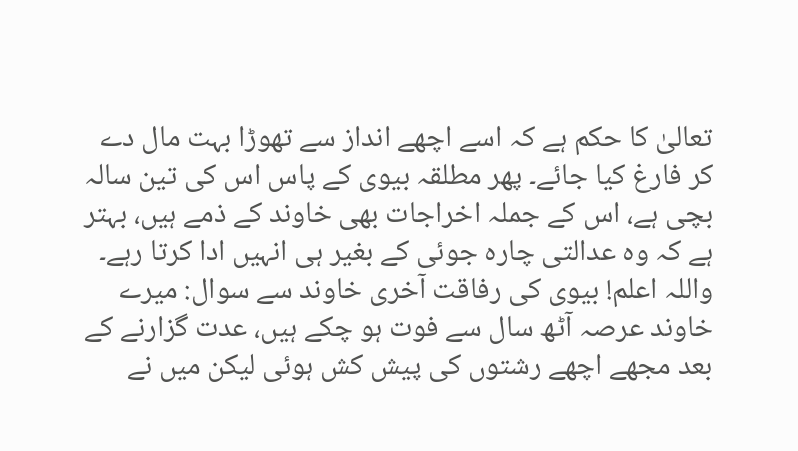تعالیٰ کا حکم ہے کہ اسے اچھے انداز سے تھوڑا بہت مال دے کر فارغ کیا جائے۔ پھر مطلقہ بیوی کے پاس اس کی تین سالہ بچی ہے، اس کے جملہ اخراجات بھی خاوند کے ذمے ہیں، بہتر ہے کہ وہ عدالتی چارہ جوئی کے بغیر ہی انہیں ادا کرتا رہے۔ واللہ اعلم! بیوی کی رفاقت آخری خاوند سے سوال: میرے خاوند عرصہ آٹھ سال سے فوت ہو چکے ہیں، عدت گزارنے کے بعد مجھے اچھے رشتوں کی پیش کش ہوئی لیکن میں نے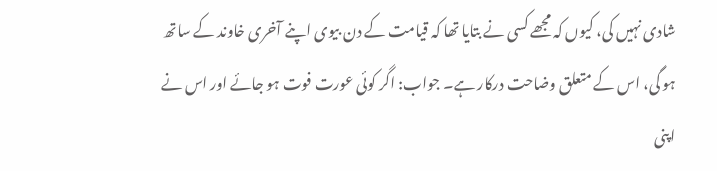شادی نہیں کی، کیوں کہ مجھے کسی نے بتایا تھا کہ قیامت کے دن بیوی اپنے آخری خاوند کے ساتھ ہو گی، اس کے متعلق وضاحت درکار ہے۔ جواب: اگر کوئی عورت فوت ہو جائے اور اس نے اپنی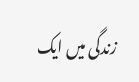زندگی میں ایک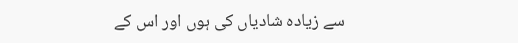سے زیادہ شادیاں کی ہوں اور اس کے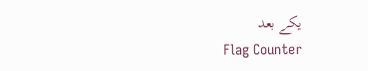یکے بعد
Flag Counter